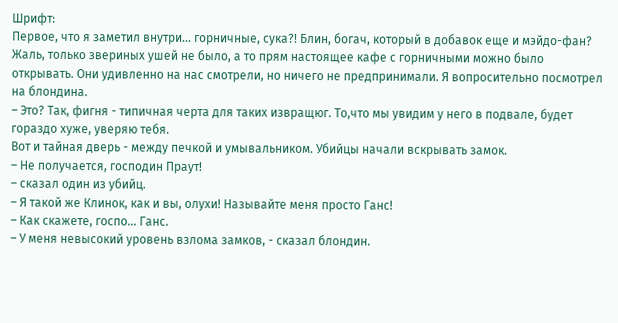Шрифт:
Первое, что я заметил внутри... горничные, сука?! Блин, богач, который в добавок еще и мэйдо-фан? Жаль, только звериных ушей не было, а то прям настоящее кафе с горничными можно было открывать. Они удивленно на нас смотрели, но ничего не предпринимали. Я вопросительно посмотрел на блондина.
– Это? Так, фигня - типичная черта для таких извращюг. То,что мы увидим у него в подвале, будет гораздо хуже, уверяю тебя.
Вот и тайная дверь - между печкой и умывальником. Убийцы начали вскрывать замок.
– Не получается, господин Праут!
– сказал один из убийц.
– Я такой же Клинок, как и вы, олухи! Называйте меня просто Ганс!
– Как скажете, госпо... Ганс.
– У меня невысокий уровень взлома замков, - сказал блондин.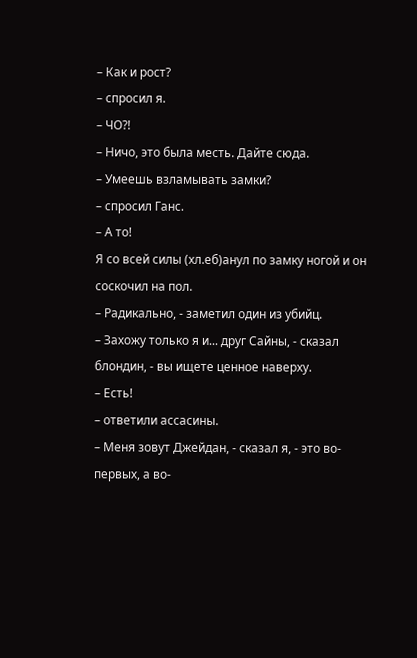– Как и рост?
– спросил я.
– ЧО?!
– Ничо, это была месть. Дайте сюда.
– Умеешь взламывать замки?
– спросил Ганс.
– А то!
Я со всей силы (хл.еб)анул по замку ногой и он соскочил на пол.
– Радикально, - заметил один из убийц.
– Захожу только я и... друг Сайны, - сказал блондин, - вы ищете ценное наверху.
– Есть!
– ответили ассасины.
– Меня зовут Джейдан, - сказал я, - это во-первых, а во-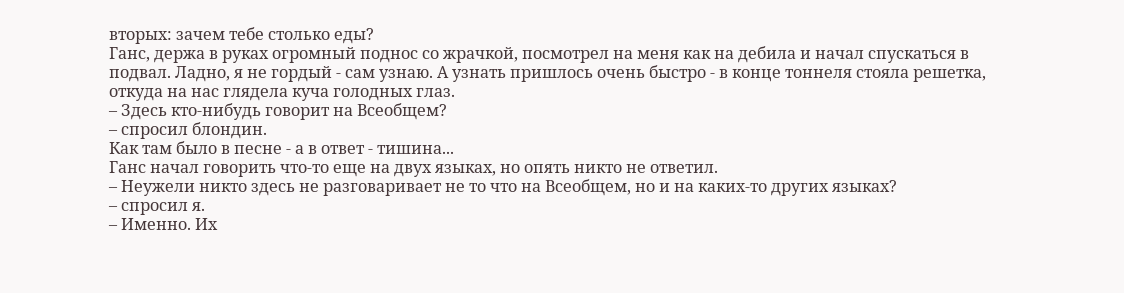вторых: зачем тебе столько еды?
Ганс, держа в руках огромный поднос со жрачкой, посмотрел на меня как на дебила и начал спускаться в подвал. Ладно, я не гордый - сам узнаю. А узнать пришлось очень быстро - в конце тоннеля стояла решетка, откуда на нас глядела куча голодных глаз.
– Здесь кто-нибудь говорит на Всеобщем?
– спросил блондин.
Как там было в песне - а в ответ - тишина...
Ганс начал говорить что-то еще на двух языках, но опять никто не ответил.
– Неужели никто здесь не разговаривает не то что на Всеобщем, но и на каких-то других языках?
– спросил я.
– Именно. Их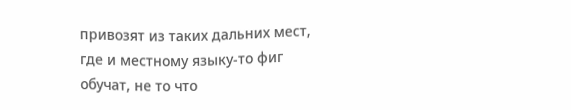привозят из таких дальних мест, где и местному языку-то фиг обучат, не то что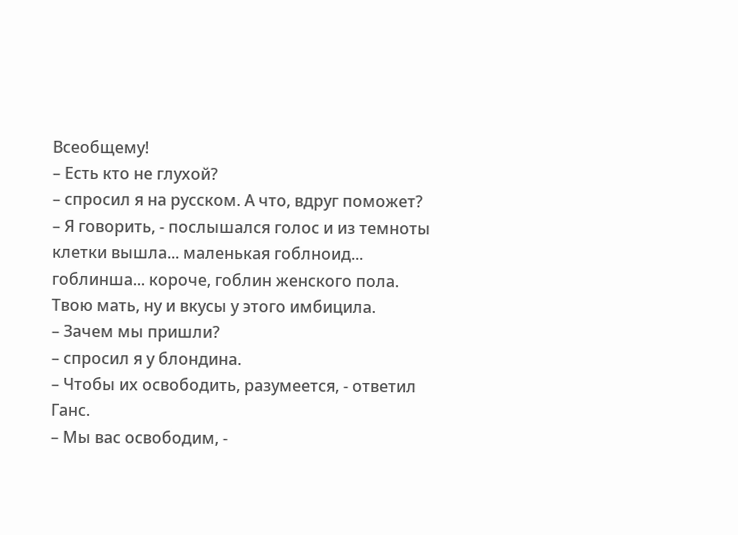Всеобщему!
– Есть кто не глухой?
– спросил я на русском. А что, вдруг поможет?
– Я говорить, - послышался голос и из темноты клетки вышла... маленькая гоблноид... гоблинша... короче, гоблин женского пола. Твою мать, ну и вкусы у этого имбицила.
– Зачем мы пришли?
– спросил я у блондина.
– Чтобы их освободить, разумеется, - ответил Ганс.
– Мы вас освободим, -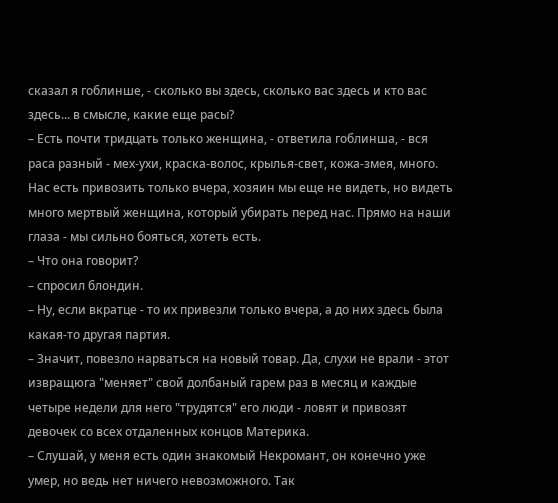сказал я гоблинше, - сколько вы здесь, сколько вас здесь и кто вас здесь... в смысле, какие еще расы?
– Есть почти тридцать только женщина, - ответила гоблинша, - вся раса разный - мех-ухи, краска-волос, крылья-свет, кожа-змея, много. Нас есть привозить только вчера, хозяин мы еще не видеть, но видеть много мертвый женщина, который убирать перед нас. Прямо на наши глаза - мы сильно бояться, хотеть есть.
– Что она говорит?
– спросил блондин.
– Ну, если вкратце - то их привезли только вчера, а до них здесь была какая-то другая партия.
– Значит, повезло нарваться на новый товар. Да, слухи не врали - этот извращюга "меняет" свой долбаный гарем раз в месяц и каждые четыре недели для него "трудятся" его люди - ловят и привозят девочек со всех отдаленных концов Материка.
– Слушай, у меня есть один знакомый Некромант, он конечно уже умер, но ведь нет ничего невозможного. Так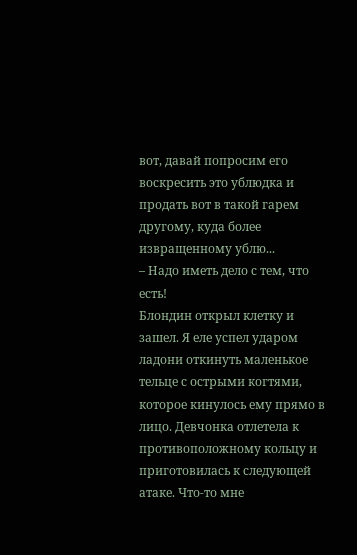вот, давай попросим его воскресить это ублюдка и продать вот в такой гарем другому, куда более извращенному ублю...
– Надо иметь дело с тем, что есть!
Блондин открыл клетку и зашел. Я еле успел ударом ладони откинуть маленькое тельце с острыми когтями, которое кинулось ему прямо в лицо. Девчонка отлетела к противоположному кольцу и приготовилась к следующей атаке. Что-то мне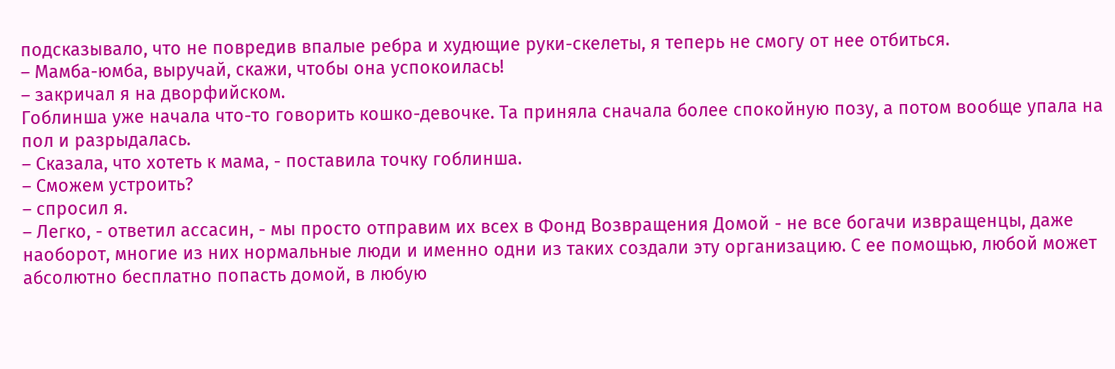подсказывало, что не повредив впалые ребра и худющие руки-скелеты, я теперь не смогу от нее отбиться.
– Мамба-юмба, выручай, скажи, чтобы она успокоилась!
– закричал я на дворфийском.
Гоблинша уже начала что-то говорить кошко-девочке. Та приняла сначала более спокойную позу, а потом вообще упала на пол и разрыдалась.
– Сказала, что хотеть к мама, - поставила точку гоблинша.
– Сможем устроить?
– спросил я.
– Легко, - ответил ассасин, - мы просто отправим их всех в Фонд Возвращения Домой - не все богачи извращенцы, даже наоборот, многие из них нормальные люди и именно одни из таких создали эту организацию. С ее помощью, любой может абсолютно бесплатно попасть домой, в любую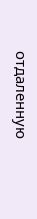отдаленную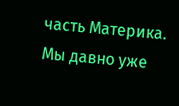часть Материка. Мы давно уже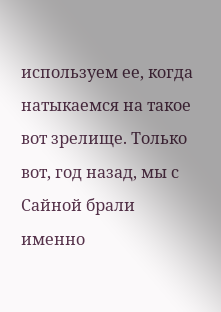используем ее, когда натыкаемся на такое вот зрелище. Только вот, год назад, мы с Сайной брали именно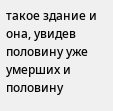такое здание и она, увидев половину уже умерших и половину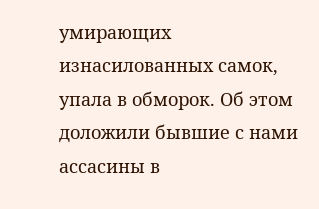умирающих изнасилованных самок, упала в обморок. Об этом доложили бывшие с нами ассасины в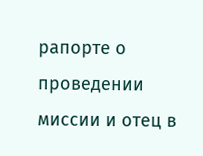рапорте о проведении миссии и отец в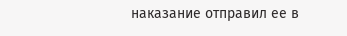наказание отправил ее в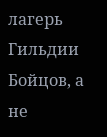лагерь Гильдии Бойцов, а не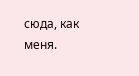сюда, как меня.